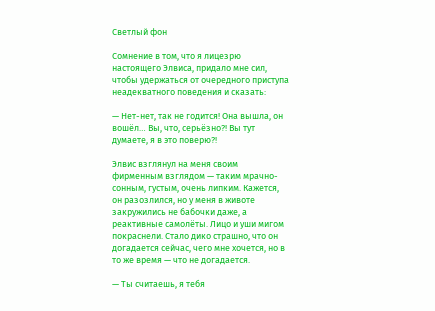Светлый фон

Сомнение в том, что я лицезрю настоящего Элвиса, придало мне сил, чтобы удержаться от очередного приступа неадекватного поведения и сказать:

— Нет-нет, так не годится! Она вышла, он вошёл… Вы, что, серьёзно?! Вы тут думаете, я в это поверю?!

Элвис взглянул на меня своим фирменным взглядом — таким мрачно-сонным, густым, очень липким. Кажется, он разозлился, но у меня в животе закружились не бабочки даже, а реактивные самолёты. Лицо и уши мигом покраснели. Стало дико страшно, что он догадается сейчас, чего мне хочется, но в то же время — что не догадается.

— Ты считаешь, я тебя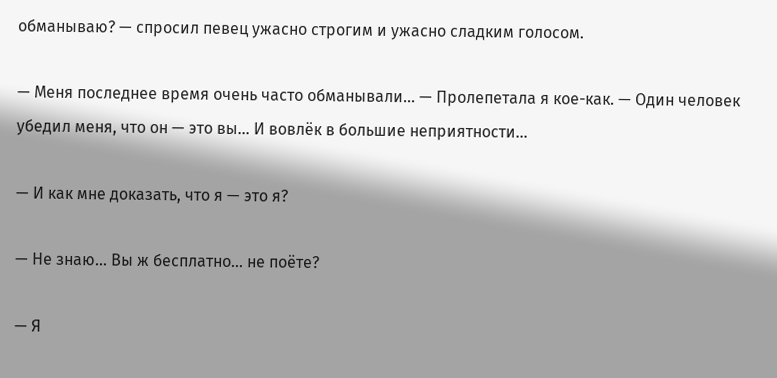обманываю? — спросил певец ужасно строгим и ужасно сладким голосом.

— Меня последнее время очень часто обманывали… — Пролепетала я кое-как. — Один человек убедил меня, что он — это вы… И вовлёк в большие неприятности…

— И как мне доказать, что я — это я?

— Не знаю… Вы ж бесплатно… не поёте?

— Я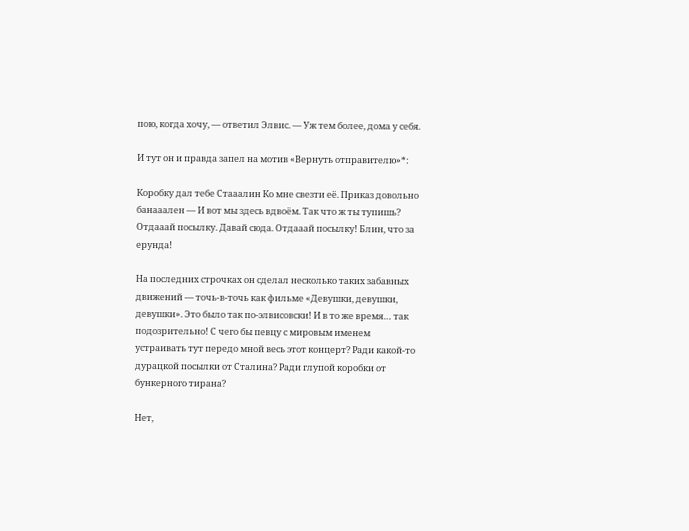пою, когда хочу, — ответил Элвис. — Уж тем более, дома у себя.

И тут он и правда запел на мотив «Вернуть отправителю»*:

Коробку дал тебе Стааалин Ко мне свезти её. Приказ довольно банааален — И вот мы здесь вдвоём. Так что ж ты тупишь? Отдааай посылку. Давай сюда. Отдааай посылку! Блин, что за ерунда!

На последних строчках он сделал несколько таких забавных движений — точь-в-точь как фильме «Девушки, девушки, девушки». Это было так по-элвисовски! И в то же время… так подозрительно! С чего бы певцу с мировым именем устраивать тут передо мной весь этот концерт? Ради какой-то дурацкой посылки от Сталина? Ради глупой коробки от бункерного тирана?

Нет,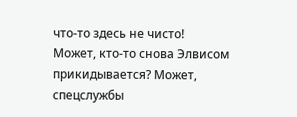что-то здесь не чисто! Может, кто-то снова Элвисом прикидывается? Может, спецслужбы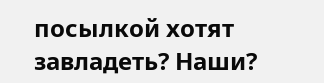посылкой хотят завладеть? Наши?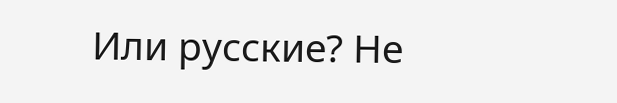Или русские? Не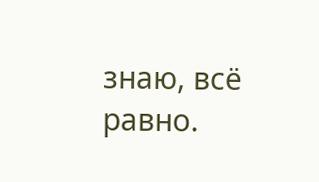знаю, всё равно.